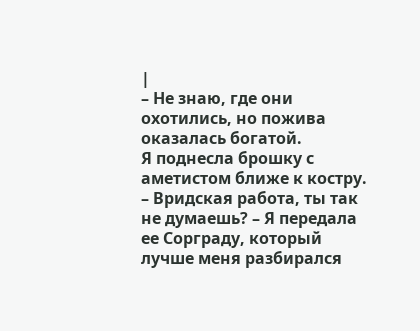|
– Не знаю, где они охотились, но пожива оказалась богатой.
Я поднесла брошку с аметистом ближе к костру.
– Вридская работа, ты так не думаешь? – Я передала ее Сорграду, который лучше меня разбирался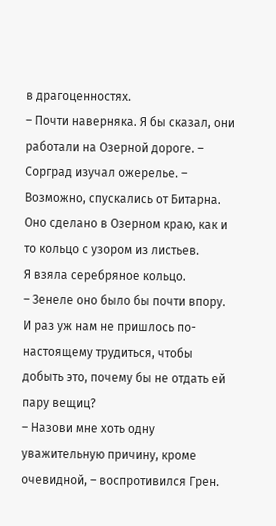в драгоценностях.
– Почти наверняка. Я бы сказал, они работали на Озерной дороге. – Сорград изучал ожерелье. – Возможно, спускались от Битарна. Оно сделано в Озерном краю, как и то кольцо с узором из листьев.
Я взяла серебряное кольцо.
– Зенеле оно было бы почти впору. И раз уж нам не пришлось по-настоящему трудиться, чтобы добыть это, почему бы не отдать ей пару вещиц?
– Назови мне хоть одну уважительную причину, кроме очевидной, – воспротивился Грен.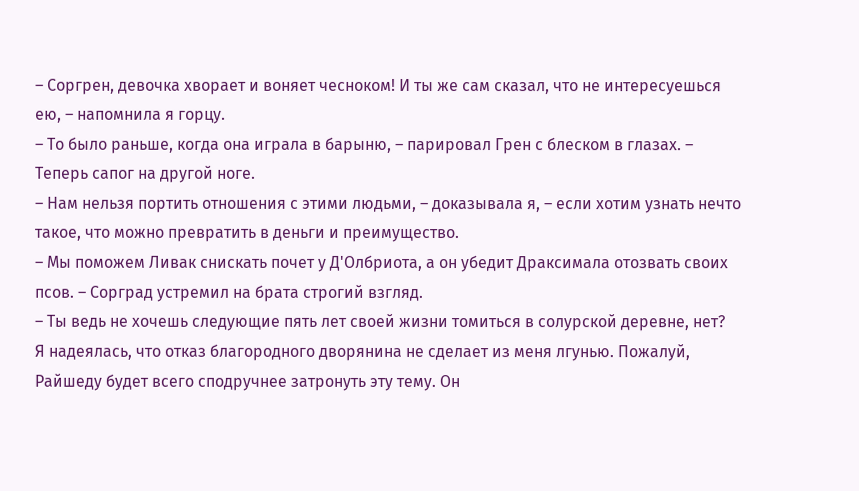– Соргрен, девочка хворает и воняет чесноком! И ты же сам сказал, что не интересуешься ею, – напомнила я горцу.
– То было раньше, когда она играла в барыню, – парировал Грен с блеском в глазах. – Теперь сапог на другой ноге.
– Нам нельзя портить отношения с этими людьми, – доказывала я, – если хотим узнать нечто такое, что можно превратить в деньги и преимущество.
– Мы поможем Ливак снискать почет у Д'Олбриота, а он убедит Драксимала отозвать своих псов. – Сорград устремил на брата строгий взгляд.
– Ты ведь не хочешь следующие пять лет своей жизни томиться в солурской деревне, нет?
Я надеялась, что отказ благородного дворянина не сделает из меня лгунью. Пожалуй, Райшеду будет всего сподручнее затронуть эту тему. Он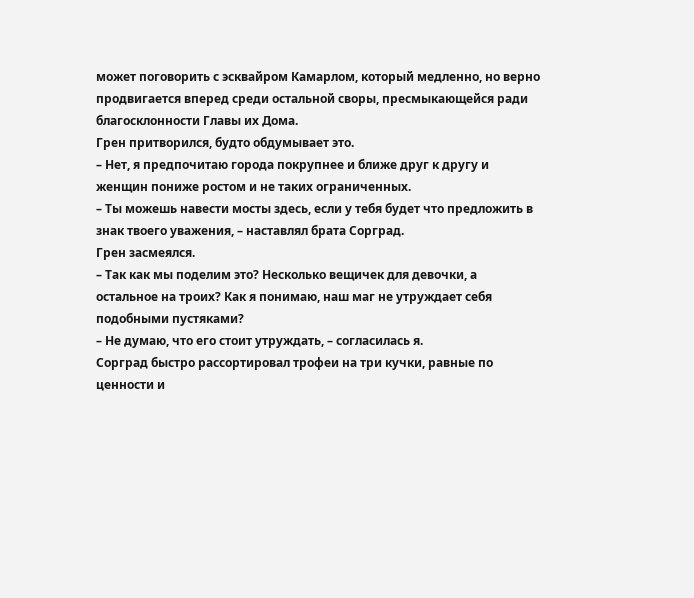может поговорить с эсквайром Камарлом, который медленно, но верно продвигается вперед среди остальной своры, пресмыкающейся ради благосклонности Главы их Дома.
Грен притворился, будто обдумывает это.
– Нет, я предпочитаю города покрупнее и ближе друг к другу и женщин пониже ростом и не таких ограниченных.
– Ты можешь навести мосты здесь, если у тебя будет что предложить в знак твоего уважения, – наставлял брата Сорград.
Грен засмеялся.
– Так как мы поделим это? Несколько вещичек для девочки, а остальное на троих? Как я понимаю, наш маг не утруждает себя подобными пустяками?
– Не думаю, что его стоит утруждать, – согласилась я.
Сорград быстро рассортировал трофеи на три кучки, равные по ценности и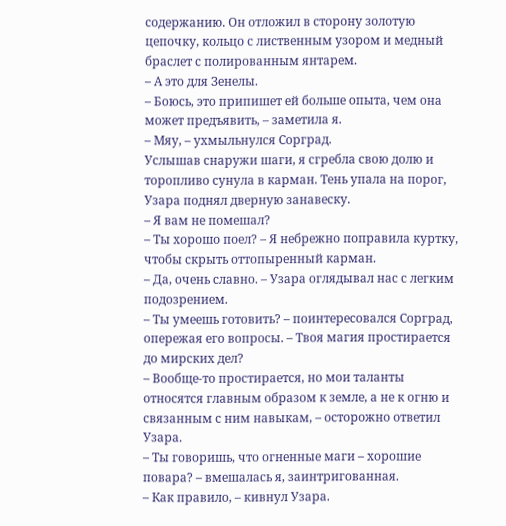содержанию. Он отложил в сторону золотую цепочку, кольцо с лиственным узором и медный браслет с полированным янтарем.
– А это для Зенелы.
– Боюсь, это припишет ей больше опыта, чем она может предъявить, – заметила я.
– Мяу, – ухмыльнулся Сорград.
Услышав снаружи шаги, я сгребла свою долю и торопливо сунула в карман. Тень упала на порог, Узара поднял дверную занавеску.
– Я вам не помешал?
– Ты хорошо поел? – Я небрежно поправила куртку, чтобы скрыть оттопыренный карман.
– Да, очень славно. – Узара оглядывал нас с легким подозрением.
– Ты умеешь готовить? – поинтересовался Сорград, опережая его вопросы. – Твоя магия простирается до мирских дел?
– Вообще-то простирается, но мои таланты относятся главным образом к земле, а не к огню и связанным с ним навыкам, – осторожно ответил Узара.
– Ты говоришь, что огненные маги – хорошие повара? – вмешалась я, заинтригованная.
– Как правило, – кивнул Узара.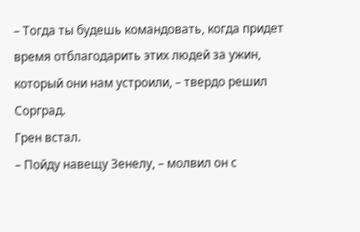– Тогда ты будешь командовать, когда придет время отблагодарить этих людей за ужин, который они нам устроили, – твердо решил Сорград.
Грен встал.
– Пойду навещу Зенелу, – молвил он с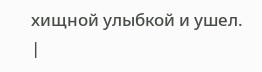хищной улыбкой и ушел. |